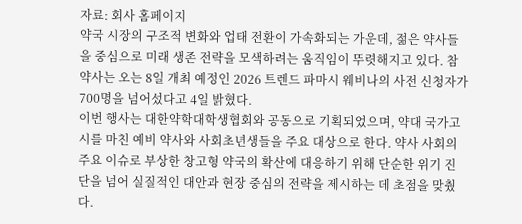자료: 회사 홈페이지
약국 시장의 구조적 변화와 업태 전환이 가속화되는 가운데, 젊은 약사들을 중심으로 미래 생존 전략을 모색하려는 움직임이 뚜렷해지고 있다. 참약사는 오는 8일 개최 예정인 2026 트렌드 파마시 웨비나의 사전 신청자가 700명을 넘어섰다고 4일 밝혔다.
이번 행사는 대한약학대학생협회와 공동으로 기획되었으며, 약대 국가고시를 마친 예비 약사와 사회초년생들을 주요 대상으로 한다. 약사 사회의 주요 이슈로 부상한 창고형 약국의 확산에 대응하기 위해 단순한 위기 진단을 넘어 실질적인 대안과 현장 중심의 전략을 제시하는 데 초점을 맞췄다.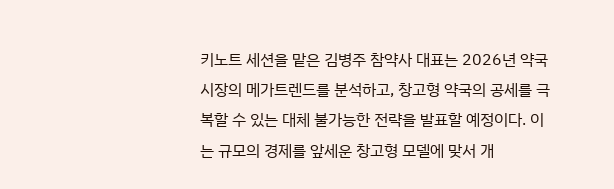키노트 세션을 맡은 김병주 참약사 대표는 2026년 약국 시장의 메가트렌드를 분석하고, 창고형 약국의 공세를 극복할 수 있는 대체 불가능한 전략을 발표할 예정이다. 이는 규모의 경제를 앞세운 창고형 모델에 맞서 개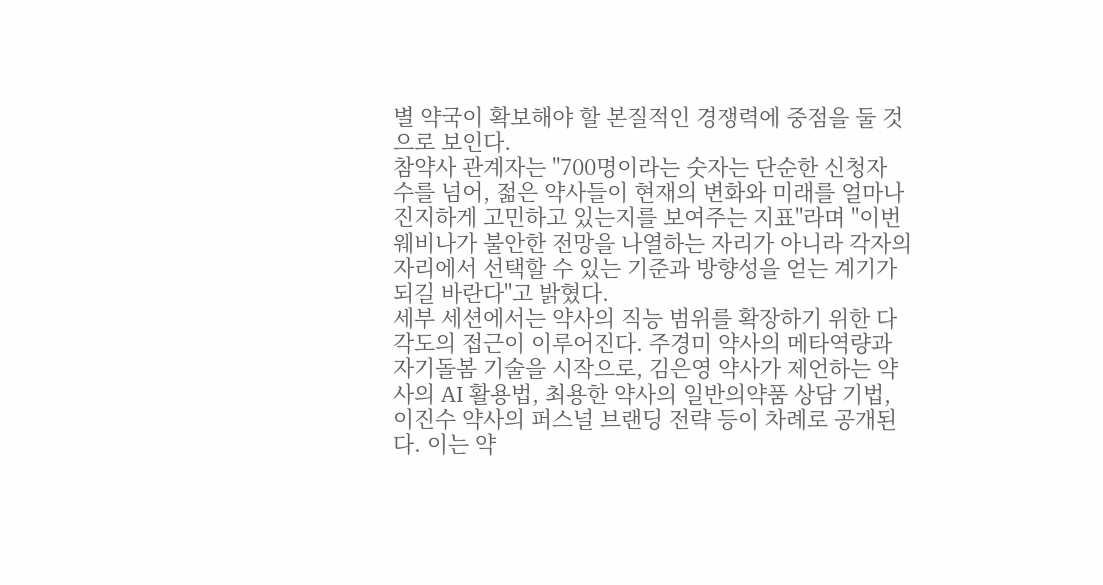별 약국이 확보해야 할 본질적인 경쟁력에 중점을 둘 것으로 보인다.
참약사 관계자는 "700명이라는 숫자는 단순한 신청자 수를 넘어, 젊은 약사들이 현재의 변화와 미래를 얼마나 진지하게 고민하고 있는지를 보여주는 지표"라며 "이번 웨비나가 불안한 전망을 나열하는 자리가 아니라 각자의 자리에서 선택할 수 있는 기준과 방향성을 얻는 계기가 되길 바란다"고 밝혔다.
세부 세션에서는 약사의 직능 범위를 확장하기 위한 다각도의 접근이 이루어진다. 주경미 약사의 메타역량과 자기돌봄 기술을 시작으로, 김은영 약사가 제언하는 약사의 AI 활용법, 최용한 약사의 일반의약품 상담 기법, 이진수 약사의 퍼스널 브랜딩 전략 등이 차례로 공개된다. 이는 약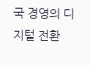국 경영의 디지털 전환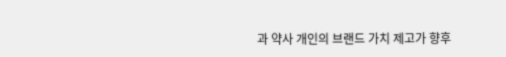과 약사 개인의 브랜드 가치 제고가 향후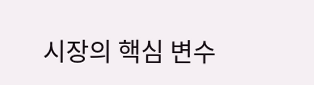시장의 핵심 변수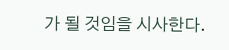가 될 것임을 시사한다.